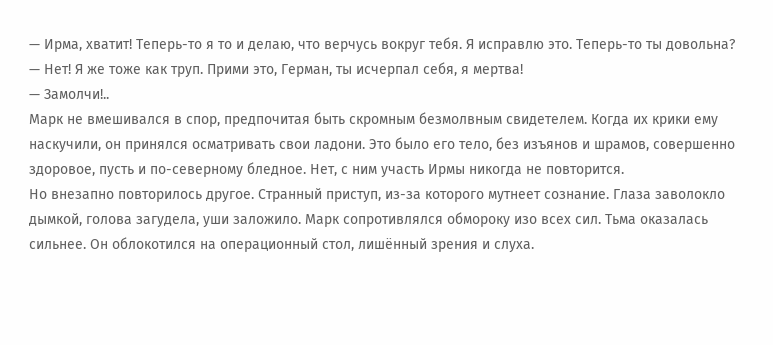— Ирма, хватит! Теперь-то я то и делаю, что верчусь вокруг тебя. Я исправлю это. Теперь-то ты довольна?
— Нет! Я же тоже как труп. Прими это, Герман, ты исчерпал себя, я мертва!
— Замолчи!..
Марк не вмешивался в спор, предпочитая быть скромным безмолвным свидетелем. Когда их крики ему наскучили, он принялся осматривать свои ладони. Это было его тело, без изъянов и шрамов, совершенно здоровое, пусть и по-северному бледное. Нет, с ним участь Ирмы никогда не повторится.
Но внезапно повторилось другое. Странный приступ, из-за которого мутнеет сознание. Глаза заволокло дымкой, голова загудела, уши заложило. Марк сопротивлялся обмороку изо всех сил. Тьма оказалась сильнее. Он облокотился на операционный стол, лишённый зрения и слуха.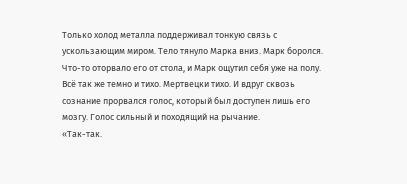Только холод металла поддерживал тонкую связь с ускользающим миром. Тело тянуло Марка вниз. Марк боролся. Что-то оторвало его от стола, и Марк ощутил себя уже на полу. Всё так же темно и тихо. Мертвецки тихо. И вдруг сквозь сознание прорвался голос, который был доступен лишь его мозгу. Голос сильный и походящий на рычание.
«Так-так.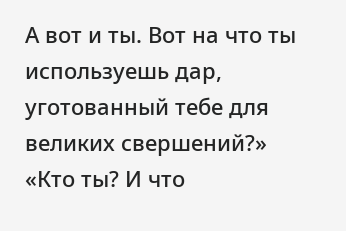А вот и ты. Вот на что ты используешь дар, уготованный тебе для великих свершений?»
«Кто ты? И что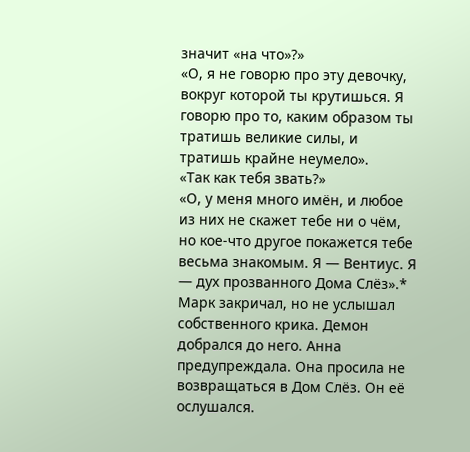значит «на что»?»
«О, я не говорю про эту девочку, вокруг которой ты крутишься. Я говорю про то, каким образом ты тратишь великие силы, и тратишь крайне неумело».
«Так как тебя звать?»
«О, у меня много имён, и любое из них не скажет тебе ни о чём, но кое-что другое покажется тебе весьма знакомым. Я — Вентиус. Я — дух прозванного Дома Слёз».*
Марк закричал, но не услышал собственного крика. Демон добрался до него. Анна предупреждала. Она просила не возвращаться в Дом Слёз. Он её ослушался.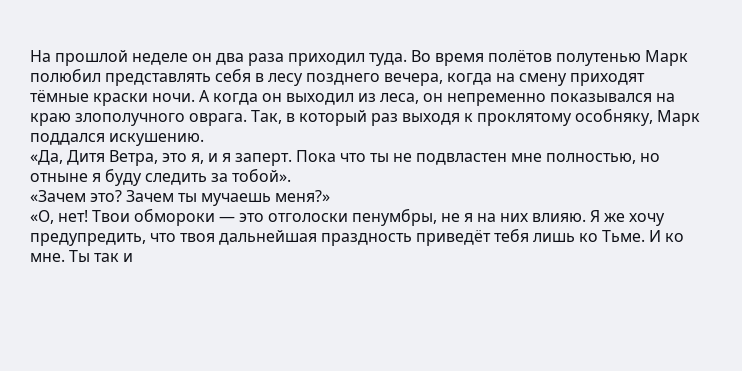На прошлой неделе он два раза приходил туда. Во время полётов полутенью Марк полюбил представлять себя в лесу позднего вечера, когда на смену приходят тёмные краски ночи. А когда он выходил из леса, он непременно показывался на краю злополучного оврага. Так, в который раз выходя к проклятому особняку, Марк поддался искушению.
«Да, Дитя Ветра, это я, и я заперт. Пока что ты не подвластен мне полностью, но отныне я буду следить за тобой».
«Зачем это? Зачем ты мучаешь меня?»
«О, нет! Твои обмороки — это отголоски пенумбры, не я на них влияю. Я же хочу предупредить, что твоя дальнейшая праздность приведёт тебя лишь ко Тьме. И ко мне. Ты так и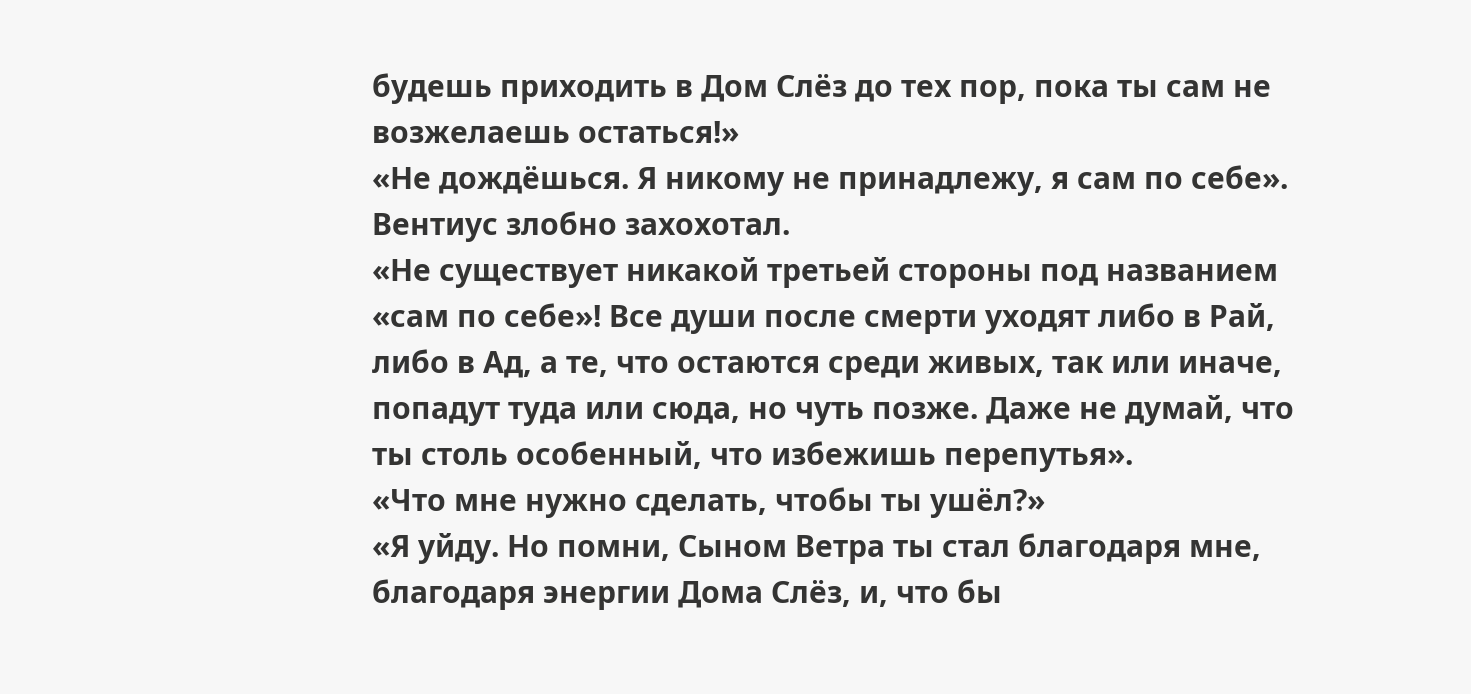будешь приходить в Дом Слёз до тех пор, пока ты сам не возжелаешь остаться!»
«Не дождёшься. Я никому не принадлежу, я сам по себе».
Вентиус злобно захохотал.
«Не существует никакой третьей стороны под названием «сам по себе»! Все души после смерти уходят либо в Рай, либо в Ад, а те, что остаются среди живых, так или иначе, попадут туда или сюда, но чуть позже. Даже не думай, что ты столь особенный, что избежишь перепутья».
«Что мне нужно сделать, чтобы ты ушёл?»
«Я уйду. Но помни, Сыном Ветра ты стал благодаря мне, благодаря энергии Дома Слёз, и, что бы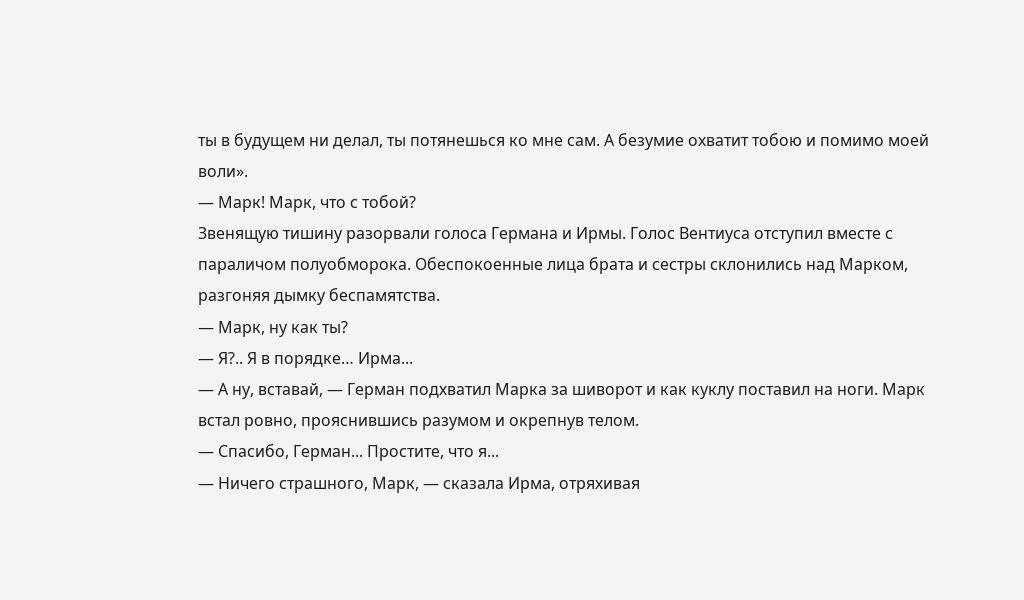ты в будущем ни делал, ты потянешься ко мне сам. А безумие охватит тобою и помимо моей воли».
— Марк! Марк, что с тобой?
Звенящую тишину разорвали голоса Германа и Ирмы. Голос Вентиуса отступил вместе с параличом полуобморока. Обеспокоенные лица брата и сестры склонились над Марком, разгоняя дымку беспамятства.
— Марк, ну как ты?
— Я?.. Я в порядке… Ирма...
— А ну, вставай, — Герман подхватил Марка за шиворот и как куклу поставил на ноги. Марк встал ровно, прояснившись разумом и окрепнув телом.
— Спасибо, Герман... Простите, что я...
— Ничего страшного, Марк, — сказала Ирма, отряхивая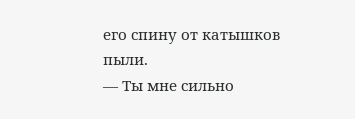его спину от катышков пыли.
— Ты мне сильно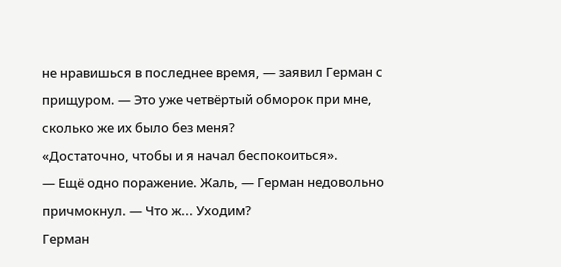не нравишься в последнее время, — заявил Герман с прищуром. — Это уже четвёртый обморок при мне, сколько же их было без меня?
«Достаточно, чтобы и я начал беспокоиться».
— Ещё одно поражение. Жаль, — Герман недовольно причмокнул. — Что ж... Уходим?
Герман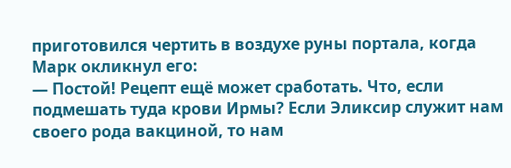приготовился чертить в воздухе руны портала, когда Марк окликнул его:
— Постой! Рецепт ещё может сработать. Что, если подмешать туда крови Ирмы? Если Эликсир служит нам своего рода вакциной, то нам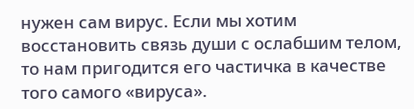нужен сам вирус. Если мы хотим восстановить связь души с ослабшим телом, то нам пригодится его частичка в качестве того самого «вируса».